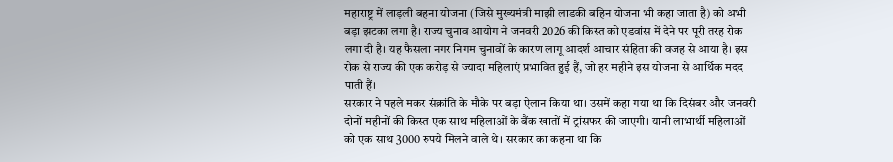महाराष्ट्र में लाड़ली बहना योजना (जिसे मुख्यमंत्री माझी लाडकी बहिन योजना भी कहा जाता है) को अभी बड़ा झटका लगा है। राज्य चुनाव आयोग ने जनवरी 2026 की किस्त को एडवांस में देने पर पूरी तरह रोक लगा दी है। यह फैसला नगर निगम चुनावों के कारण लागू आदर्श आचार संहिता की वजह से आया है। इस रोक से राज्य की एक करोड़ से ज्यादा महिलाएं प्रभावित हुई हैं, जो हर महीने इस योजना से आर्थिक मदद पाती हैं।
सरकार ने पहले मकर संक्रांति के मौके पर बड़ा ऐलान किया था। उसमें कहा गया था कि दिसंबर और जनवरी दोनों महीनों की किस्त एक साथ महिलाओं के बैंक खातों में ट्रांसफर की जाएगी। यानी लाभार्थी महिलाओं को एक साथ 3000 रुपये मिलने वाले थे। सरकार का कहना था कि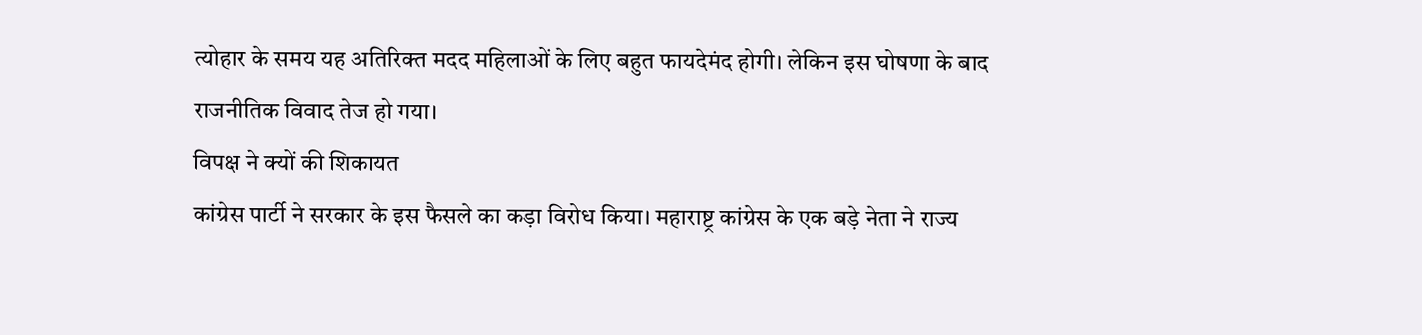त्योहार के समय यह अतिरिक्त मदद महिलाओं के लिए बहुत फायदेमंद होगी। लेकिन इस घोषणा के बाद राजनीतिक विवाद तेज हो गया।
विपक्ष ने क्यों की शिकायत
कांग्रेस पार्टी ने सरकार के इस फैसले का कड़ा विरोध किया। महाराष्ट्र कांग्रेस के एक बड़े नेता ने राज्य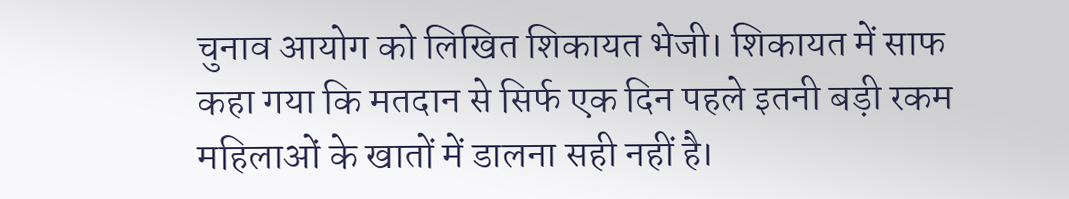चुनाव आयोग को लिखित शिकायत भेजी। शिकायत में साफ कहा गया कि मतदान से सिर्फ एक दिन पहले इतनी बड़ी रकम महिलाओं के खातों में डालना सही नहीं है।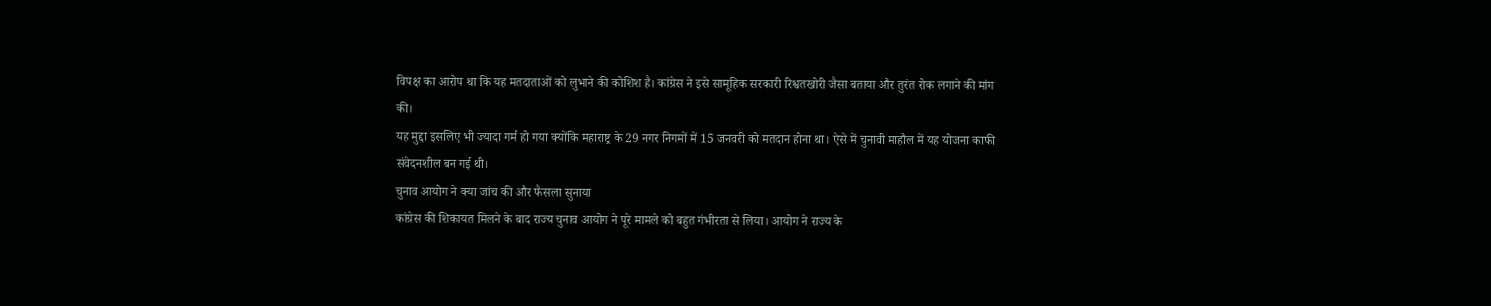विपक्ष का आरोप था कि यह मतदाताओं को लुभाने की कोशिश है। कांग्रेस ने इसे सामूहिक सरकारी रिश्वतखोरी जैसा बताया और तुरंत रोक लगाने की मांग की।
यह मुद्दा इसलिए भी ज्यादा गर्म हो गया क्योंकि महाराष्ट्र के 29 नगर निगमों में 15 जनवरी को मतदान होना था। ऐसे में चुनावी माहौल में यह योजना काफी संवेदनशील बन गई थी।
चुनाव आयोग ने क्या जांच की और फैसला सुनाया
कांग्रेस की शिकायत मिलने के बाद राज्य चुनाव आयोग ने पूरे मामले को बहुत गंभीरता से लिया। आयोग ने राज्य के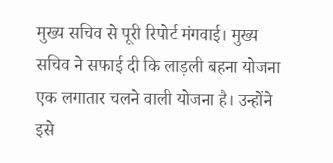मुख्य सचिव से पूरी रिपोर्ट मंगवाई। मुख्य सचिव ने सफाई दी कि लाड़ली बहना योजना एक लगातार चलने वाली योजना है। उन्होंने इसे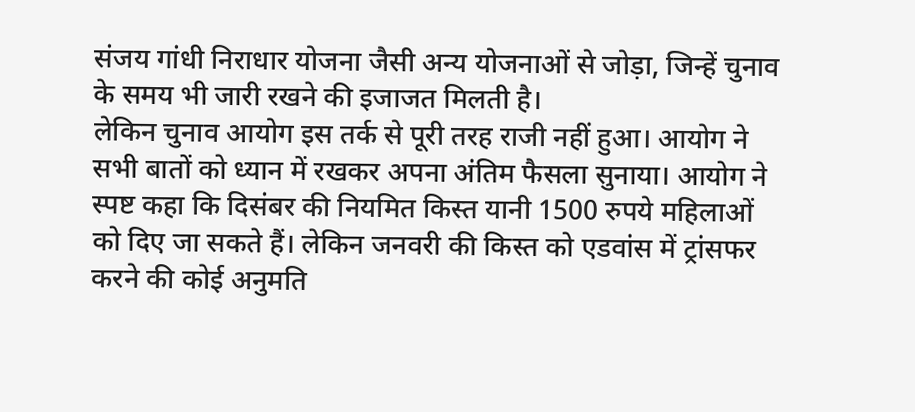संजय गांधी निराधार योजना जैसी अन्य योजनाओं से जोड़ा, जिन्हें चुनाव के समय भी जारी रखने की इजाजत मिलती है।
लेकिन चुनाव आयोग इस तर्क से पूरी तरह राजी नहीं हुआ। आयोग ने सभी बातों को ध्यान में रखकर अपना अंतिम फैसला सुनाया। आयोग ने स्पष्ट कहा कि दिसंबर की नियमित किस्त यानी 1500 रुपये महिलाओं को दिए जा सकते हैं। लेकिन जनवरी की किस्त को एडवांस में ट्रांसफर करने की कोई अनुमति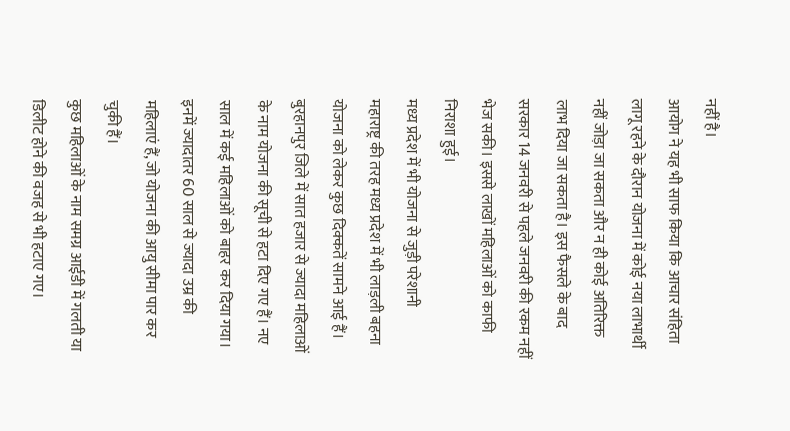नहीं है।
आयोग ने यह भी साफ किया कि आचार संहिता लागू रहने के दौरान योजना में कोई नया लाभार्थी नहीं जोड़ा जा सकता और न ही कोई अतिरिक्त लाभ दिया जा सकता है। इस फैसले के बाद सरकार 14 जनवरी से पहले जनवरी की रकम नहीं भेज सकी। इससे लाखों महिलाओं को काफी निराशा हुई।
मध्य प्रदेश में भी योजना से जुड़ी परेशानी
महाराष्ट्र की तरह मध्य प्रदेश में भी लाड़ली बहना योजना को लेकर कुछ दिक्कतें सामने आई हैं। बुरहानपुर जिले में सात हजार से ज्यादा महिलाओं के नाम योजना की सूची से हटा दिए गए हैं। नए साल में कई महिलाओं को बाहर कर दिया गया। इनमें ज्यादातर 60 साल से ज्यादा उम्र की महिलाएं हैं, जो योजना की आयु सीमा पार कर चुकी हैं।
कुछ महिलाओं के नाम समग्र आईडी में गलती या डिलीट होने की वजह से भी हटाए गए।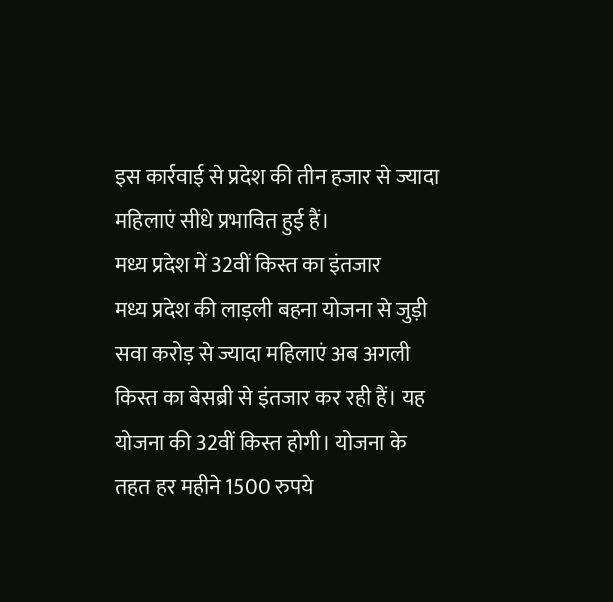इस कार्रवाई से प्रदेश की तीन हजार से ज्यादा महिलाएं सीधे प्रभावित हुई हैं।
मध्य प्रदेश में 32वीं किस्त का इंतजार
मध्य प्रदेश की लाड़ली बहना योजना से जुड़ी सवा करोड़ से ज्यादा महिलाएं अब अगली किस्त का बेसब्री से इंतजार कर रही हैं। यह योजना की 32वीं किस्त होगी। योजना के तहत हर महीने 1500 रुपये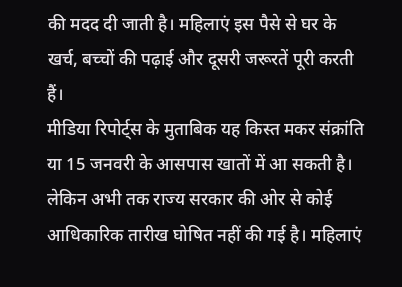की मदद दी जाती है। महिलाएं इस पैसे से घर के खर्च, बच्चों की पढ़ाई और दूसरी जरूरतें पूरी करती हैं।
मीडिया रिपोर्ट्स के मुताबिक यह किस्त मकर संक्रांति या 15 जनवरी के आसपास खातों में आ सकती है। लेकिन अभी तक राज्य सरकार की ओर से कोई आधिकारिक तारीख घोषित नहीं की गई है। महिलाएं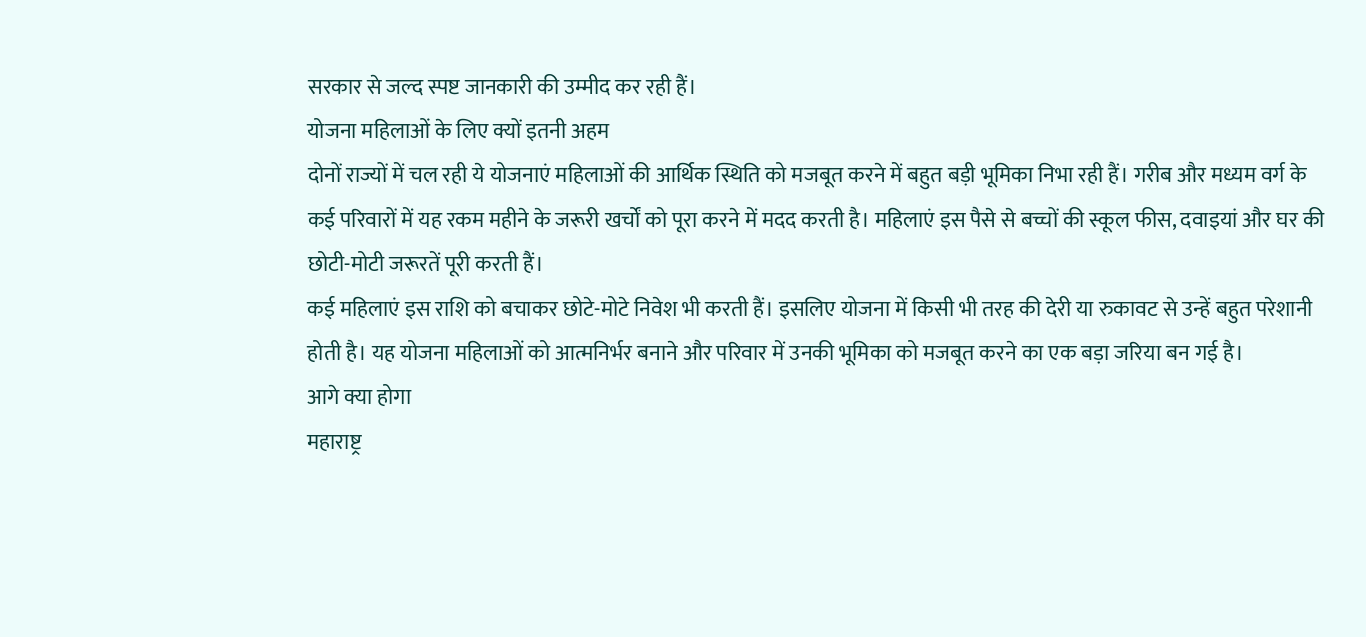सरकार से जल्द स्पष्ट जानकारी की उम्मीद कर रही हैं।
योजना महिलाओं के लिए क्यों इतनी अहम
दोनों राज्यों में चल रही ये योजनाएं महिलाओं की आर्थिक स्थिति को मजबूत करने में बहुत बड़ी भूमिका निभा रही हैं। गरीब और मध्यम वर्ग के कई परिवारों में यह रकम महीने के जरूरी खर्चों को पूरा करने में मदद करती है। महिलाएं इस पैसे से बच्चों की स्कूल फीस, दवाइयां और घर की छोटी-मोटी जरूरतें पूरी करती हैं।
कई महिलाएं इस राशि को बचाकर छोटे-मोटे निवेश भी करती हैं। इसलिए योजना में किसी भी तरह की देरी या रुकावट से उन्हें बहुत परेशानी होती है। यह योजना महिलाओं को आत्मनिर्भर बनाने और परिवार में उनकी भूमिका को मजबूत करने का एक बड़ा जरिया बन गई है।
आगे क्या होगा
महाराष्ट्र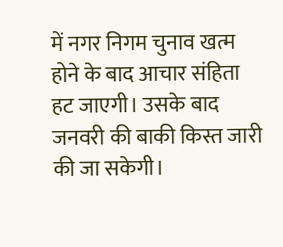में नगर निगम चुनाव खत्म होने के बाद आचार संहिता हट जाएगी। उसके बाद जनवरी की बाकी किस्त जारी की जा सकेगी।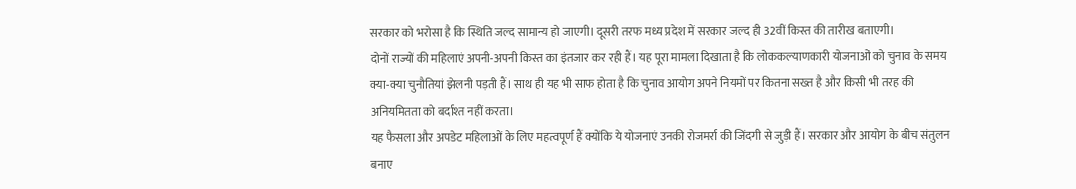सरकार को भरोसा है कि स्थिति जल्द सामान्य हो जाएगी। दूसरी तरफ मध्य प्रदेश में सरकार जल्द ही 32वीं किस्त की तारीख बताएगी।
दोनों राज्यों की महिलाएं अपनी-अपनी किस्त का इंतजार कर रही हैं। यह पूरा मामला दिखाता है कि लोककल्याणकारी योजनाओं को चुनाव के समय क्या-क्या चुनौतियां झेलनी पड़ती हैं। साथ ही यह भी साफ होता है कि चुनाव आयोग अपने नियमों पर कितना सख्त है और किसी भी तरह की अनियमितता को बर्दाश्त नहीं करता।
यह फैसला और अपडेट महिलाओं के लिए महत्वपूर्ण हैं क्योंकि ये योजनाएं उनकी रोजमर्रा की जिंदगी से जुड़ी हैं। सरकार और आयोग के बीच संतुलन बनाए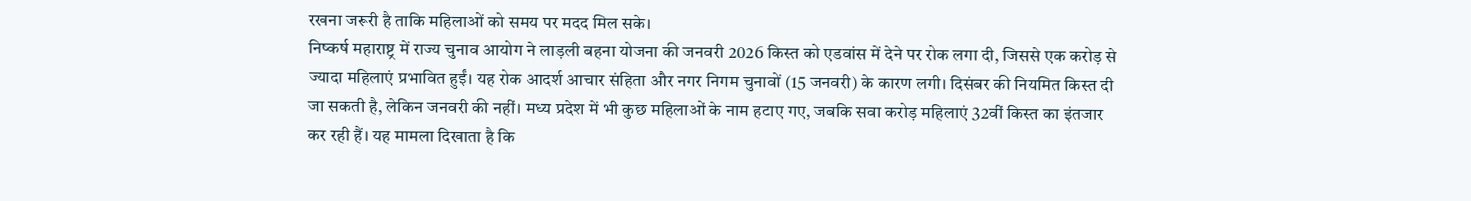रखना जरूरी है ताकि महिलाओं को समय पर मदद मिल सके।
निष्कर्ष महाराष्ट्र में राज्य चुनाव आयोग ने लाड़ली बहना योजना की जनवरी 2026 किस्त को एडवांस में देने पर रोक लगा दी, जिससे एक करोड़ से ज्यादा महिलाएं प्रभावित हुईं। यह रोक आदर्श आचार संहिता और नगर निगम चुनावों (15 जनवरी) के कारण लगी। दिसंबर की नियमित किस्त दी जा सकती है, लेकिन जनवरी की नहीं। मध्य प्रदेश में भी कुछ महिलाओं के नाम हटाए गए, जबकि सवा करोड़ महिलाएं 32वीं किस्त का इंतजार कर रही हैं। यह मामला दिखाता है कि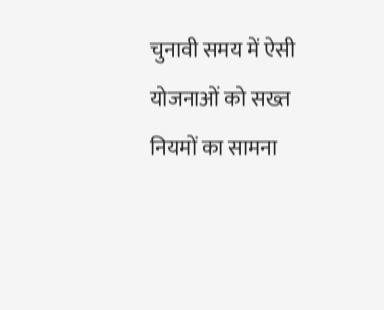चुनावी समय में ऐसी योजनाओं को सख्त नियमों का सामना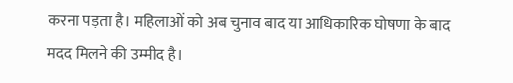करना पड़ता है। महिलाओं को अब चुनाव बाद या आधिकारिक घोषणा के बाद मदद मिलने की उम्मीद है।